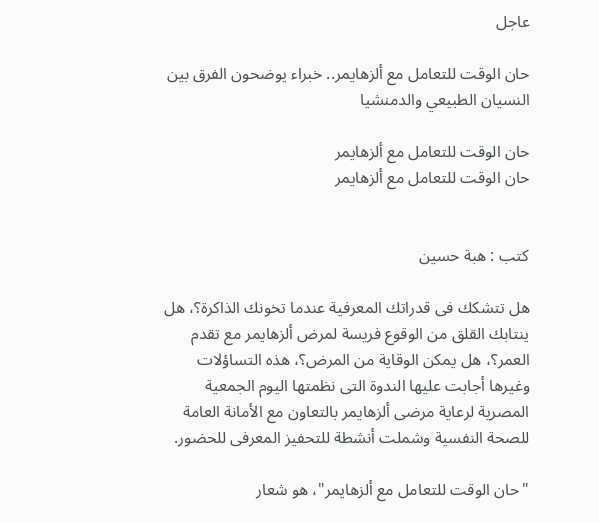عاجل

حان الوقت للتعامل مع ألزهايمر.. خبراء يوضحون الفرق بين النسيان الطبيعي والدمنشيا

حان الوقت للتعامل مع ألزهايمر
حان الوقت للتعامل مع ألزهايمر


كتب : هبة حسين

هل تتشكك فى قدراتك المعرفية عندما تخونك الذاكرة؟، هل ينتابك القلق من الوقوع فريسة لمرض ألزهايمر مع تقدم العمر؟، هل يمكن الوقاية من المرض؟، هذه التساؤلات وغيرها أجابت عليها الندوة التى نظمتها اليوم الجمعية المصرية لرعاية مرضى ألزهايمر بالتعاون مع الأمانة العامة للصحة النفسية وشملت أنشطة للتحفيز المعرفى للحضور.

"حان الوقت للتعامل مع ألزهايمر"، هو شعار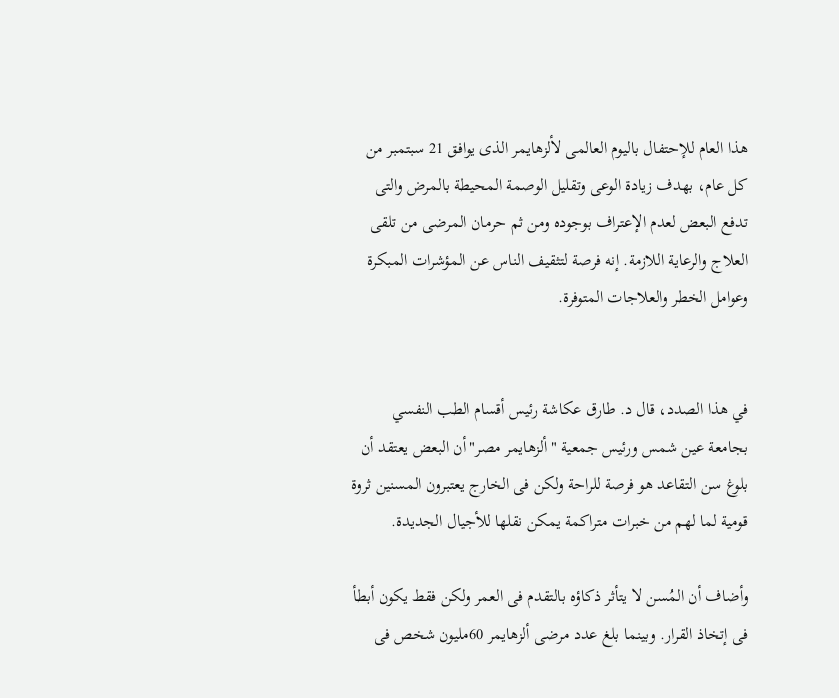هذا العام للإحتفال باليوم العالمى لألزهايمر الذى يوافق 21 سبتمبر من كل عام، بهدف زيادة الوعى وتقليل الوصمة المحيطة بالمرض والتى تدفع البعض لعدم الإعتراف بوجوده ومن ثم حرمان المرضى من تلقى العلاج والرعاية اللازمة. إنه فرصة لتثقيف الناس عن المؤشرات المبكرة وعوامل الخطر والعلاجات المتوفرة.


في هذا الصدد، قال د. طارق عكاشة رئيس أقسام الطب النفسي بجامعة عين شمس ورئيس جمعية "ألزهايمر مصر"أن البعض يعتقد أن بلوغ سن التقاعد هو فرصة للراحة ولكن فى الخارج يعتبرون المسنين ثروة قومية لما لهم من خبرات متراكمة يمكن نقلها للأجيال الجديدة.

وأضاف أن المُسن لا يتأثر ذكاؤه بالتقدم فى العمر ولكن فقط يكون أبطأ فى إتخاذ القرار. وبينما بلغ عدد مرضى ألزهايمر 60مليون شخص فى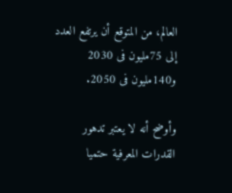العالم، من المتوقع أن يرتفع العدد إلى 75مليون فى 2030 و140مليون فى 2050.

وأوضح أنه لا يعتبر تدهور القدرات المعرفية حتميا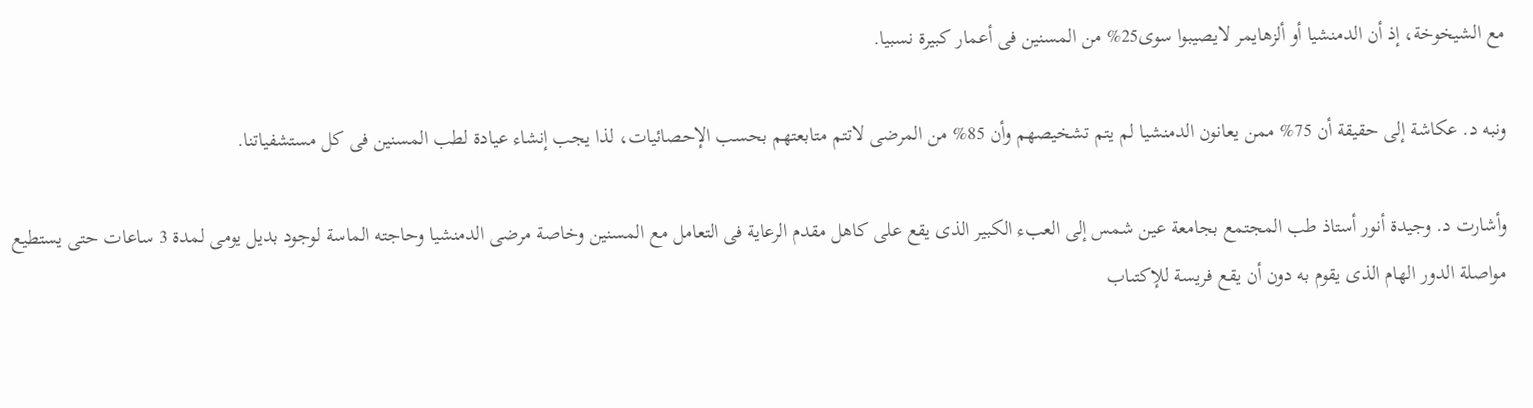مع الشيخوخة، إذ أن الدمنشيا أو ألزهايمر لايصيبوا سوى25% من المسنين فى أعمار كبيرة نسبيا.

ونبه د. عكاشة إلى حقيقة أن 75% ممن يعانون الدمنشيا لم يتم تشخيصهم وأن 85% من المرضى لاتتم متابعتهم بحسب الإحصائيات، لذا يجب إنشاء عيادة لطب المسنين فى كل مستشفياتنا.

وأشارت د. وجيدة أنور أستاذ طب المجتمع بجامعة عين شمس إلى العبء الكبير الذى يقع على كاهل مقدم الرعاية فى التعامل مع المسنين وخاصة مرضى الدمنشيا وحاجته الماسة لوجود بديل يومى لمدة 3 ساعات حتى يستطيع مواصلة الدور الهام الذى يقوم به دون أن يقع فريسة للإكتىاب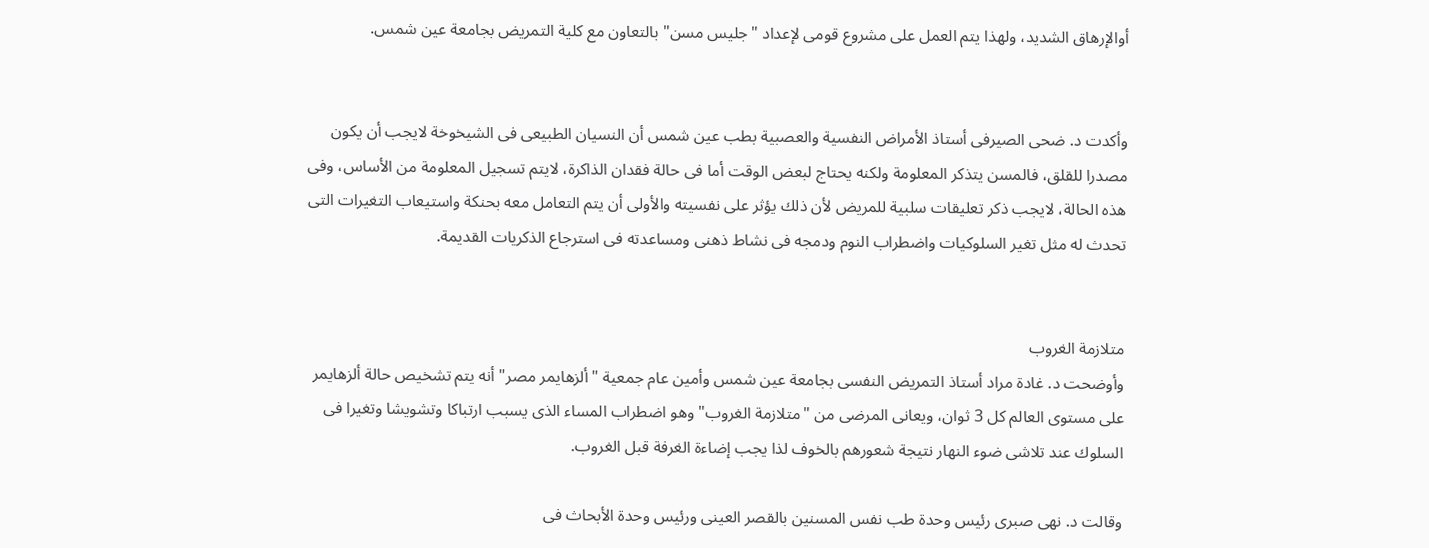أوالإرهاق الشديد، ولهذا يتم العمل على مشروع قومى لإعداد "جليس مسن" بالتعاون مع كلية التمريض بجامعة عين شمس.


وأكدت د. ضحى الصيرفى أستاذ الأمراض النفسية والعصبية بطب عين شمس أن النسيان الطبيعى فى الشيخوخة لايجب أن يكون مصدرا للقلق، فالمسن يتذكر المعلومة ولكنه يحتاج لبعض الوقت أما فى حالة فقدان الذاكرة، لايتم تسجيل المعلومة من الأساس، وفى هذه الحالة، لايجب ذكر تعليقات سلبية للمريض لأن ذلك يؤثر على نفسيته والأولى أن يتم التعامل معه بحنكة واستيعاب التغيرات التى تحدث له مثل تغير السلوكيات واضطراب النوم ودمجه فى نشاط ذهنى ومساعدته فى استرجاع الذكريات القديمة.


متلازمة الغروب
وأوضحت د. غادة مراد أستاذ التمريض النفسى بجامعة عين شمس وأمين عام جمعية "ألزهايمر مصر" أنه يتم تشخيص حالة ألزهايمر على مستوى العالم كل 3 ثوان، ويعانى المرضى من "متلازمة الغروب"وهو اضطراب المساء الذى يسبب ارتباكا وتشويشا وتغيرا فى السلوك عند تلاشى ضوء النهار نتيجة شعورهم بالخوف لذا يجب إضاءة الغرفة قبل الغروب.

وقالت د. نهى صبرى رئيس وحدة طب نفس المسنين بالقصر العينى ورئيس وحدة الأبحاث فى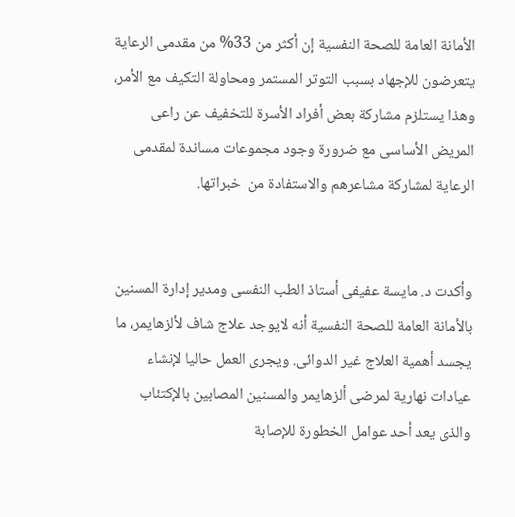الأمانة العامة للصحة النفسية إن أكثر من 33% من مقدمى الرعاية يتعرضون للإجهاد بسبب التوتر المستمر ومحاولة التكيف مع الأمر، وهذا يستلزم مشاركة بعض أفراد الأسرة للتخفيف عن راعى المريض الأساسى مع ضرورة وجود مجموعات مساندة لمقدمى الرعاية لمشاركة مشاعرهم والاستفادة من  خبراتها.


وأكدت د. مايسة عفيفى أستاذ الطب النفسى ومدير إدارة المسنين بالأمانة العامة للصحة النفسية أنه لايوجد علاج شاف لألزهايمر، ما يجسد أهمية العلاج غير الدوائى. ويجرى العمل حاليا لإنشاء عيادات نهارية لمرضى ألزهايمر والمسنين المصابين بالإكتئاب والذى يعد أحد عوامل الخطورة للإصابة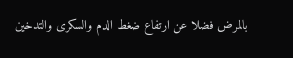بالمرض فضلا عن ارتفاع ضغط الدم والسكرى والتدخين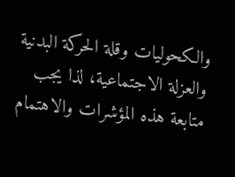والكحوليات وقلة الحركة البدنية والعزلة الاجتماعية، لذا يجب متابعة هذه المؤشرات والاهتمام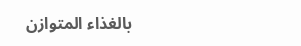بالغذاء المتوازن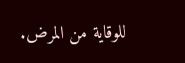للوقاية من المرض.